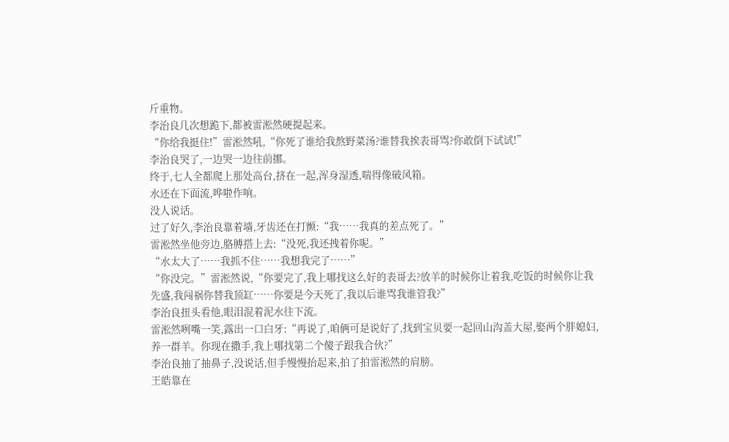斤重物。
李治良几次想跪下,都被雷淞然硬提起来。
“你给我挺住!”雷淞然吼,“你死了谁给我熬野菜汤?谁替我挨表哥骂?你敢倒下试试!”
李治良哭了,一边哭一边往前挪。
终于,七人全都爬上那处高台,挤在一起,浑身湿透,喘得像破风箱。
水还在下面流,哗啦作响。
没人说话。
过了好久,李治良靠着墙,牙齿还在打颤:“我……我真的差点死了。”
雷淞然坐他旁边,胳膊搭上去:“没死,我还拽着你呢。”
“水太大了……我抓不住……我想我完了……”
“你没完。”雷淞然说,“你要完了,我上哪找这么好的表哥去?放羊的时候你让着我,吃饭的时候你让我先盛,我闯祸你替我顶缸……你要是今天死了,我以后谁骂我谁管我?”
李治良扭头看他,眼泪混着泥水往下流。
雷淞然咧嘴一笑,露出一口白牙:“再说了,咱俩可是说好了,找到宝贝要一起回山沟盖大屋,娶两个胖媳妇,养一群羊。你现在撒手,我上哪找第二个傻子跟我合伙?”
李治良抽了抽鼻子,没说话,但手慢慢抬起来,拍了拍雷淞然的肩膀。
王皓靠在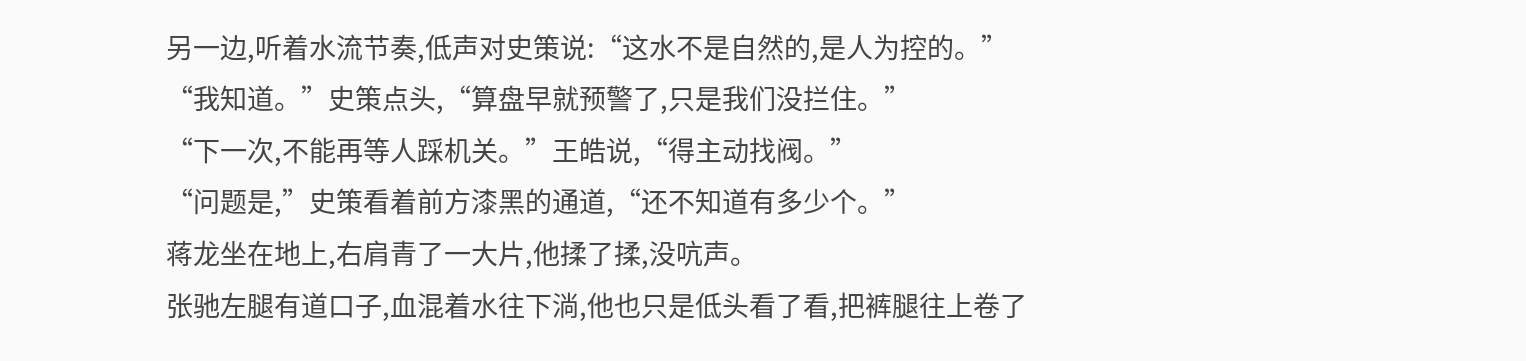另一边,听着水流节奏,低声对史策说:“这水不是自然的,是人为控的。”
“我知道。”史策点头,“算盘早就预警了,只是我们没拦住。”
“下一次,不能再等人踩机关。”王皓说,“得主动找阀。”
“问题是,”史策看着前方漆黑的通道,“还不知道有多少个。”
蒋龙坐在地上,右肩青了一大片,他揉了揉,没吭声。
张驰左腿有道口子,血混着水往下淌,他也只是低头看了看,把裤腿往上卷了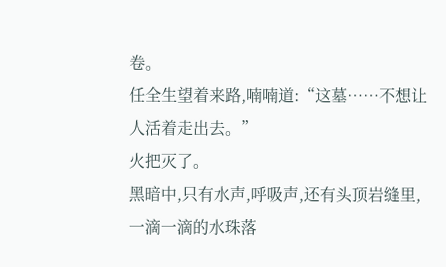卷。
任全生望着来路,喃喃道:“这墓……不想让人活着走出去。”
火把灭了。
黑暗中,只有水声,呼吸声,还有头顶岩缝里,一滴一滴的水珠落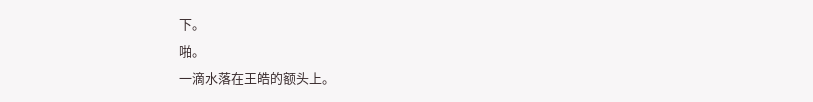下。
啪。
一滴水落在王皓的额头上。